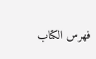فهرس الكتاب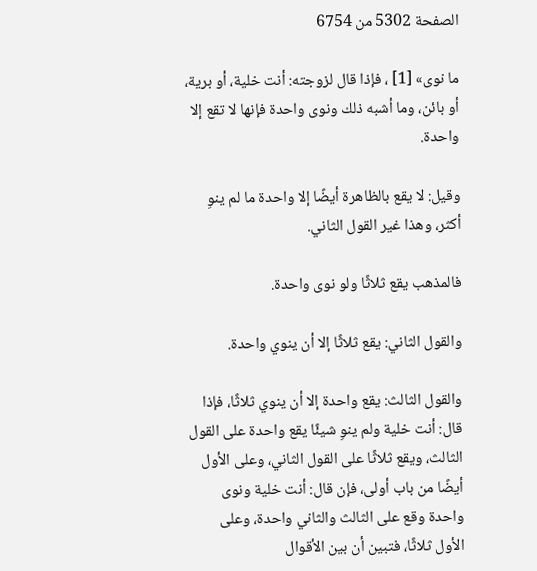الصفحة 5302 من 6754

ما نوى» [1] ، فإذا قال لزوجته: أنت خلية، أو برية، أو بائن، وما أشبه ذلك ونوى واحدة فإنها لا تقع إلا واحدة.

وقيل: لا يقع بالظاهرة أيضًا إلا واحدة ما لم ينوِ أكثر، وهذا غير القول الثاني.

فالمذهب يقع ثلاثًا ولو نوى واحدة.

والقول الثاني: يقع ثلاثًا إلا أن ينوي واحدة.

والقول الثالث: يقع واحدة إلا أن ينوي ثلاثًا، فإذا قال: أنت خلية ولم ينوِ شيئًا يقع واحدة على القول الثالث، ويقع ثلاثًا على القول الثاني، وعلى الأول أيضًا من باب أولى، فإن قال: أنت خلية ونوى واحدة وقع على الثالث والثاني واحدة، وعلى الأول ثلاثًا، فتبين أن بين الأقوال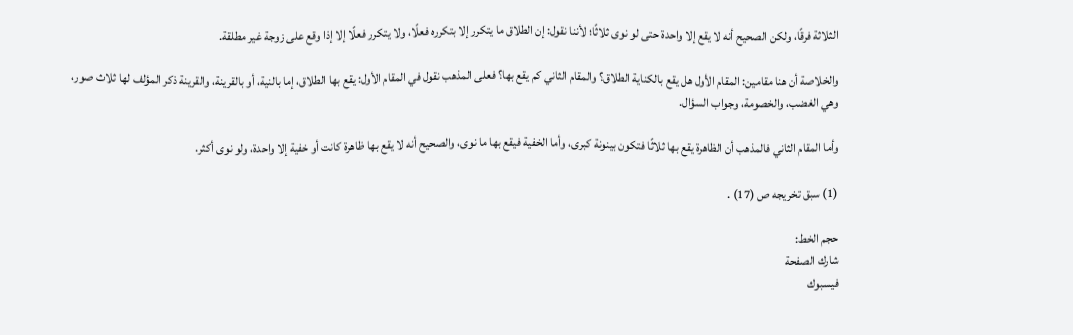الثلاثة فرقًا، ولكن الصحيح أنه لا يقع إلا واحدة حتى لو نوى ثلاثًا؛ لأننا نقول: إن الطلاق ما يتكرر إلا بتكرره فعلًا، ولا يتكرر فعلًا إلا إذا وقع على زوجة غير مطلقة.

والخلاصة أن هنا مقامين: المقام الأول هل يقع بالكناية الطلاق؟ والمقام الثاني كم يقع بها؟ فعلى المذهب نقول في المقام الأول: يقع بها الطلاق، إما بالنية، أو بالقرينة، والقرينة ذكر المؤلف لها ثلاث صور، وهي الغضب، والخصومة، وجواب السؤال.

وأما المقام الثاني فالمذهب أن الظاهرة يقع بها ثلاثًا فتكون بينونة كبرى، وأما الخفية فيقع بها ما نوى، والصحيح أنه لا يقع بها ظاهرة كانت أو خفية إلا واحدة، ولو نوى أكثر.

(1) سبق تخريجه ص (17) .

حجم الخط:
شارك الصفحة
فيسبوك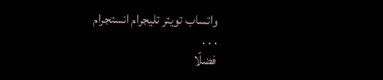واتساب تويتر تليجرام انستجرام
. . .
فضلًا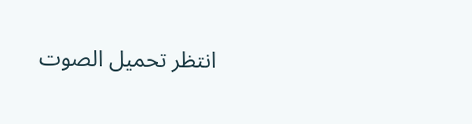انتظر تحميل الصوت